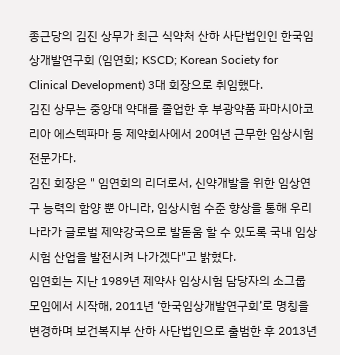종근당의 김진 상무가 최근 식약처 산하 사단법인인 한국임상개발연구회 (임연회; KSCD; Korean Society for Clinical Development) 3대 회장으로 취임했다.
김진 상무는 중앙대 약대를 졸업한 후 부광약품 파마시아코리아 에스텍파마 등 제약회사에서 20여년 근무한 임상시험 전문가다.
김진 회장은 " 임연회의 리더로서, 신약개발을 위한 임상연구 능력의 함양 뿐 아니라, 임상시험 수준 향상을 통해 우리나라가 글로벌 제약강국으로 발돋움 할 수 있도록 국내 임상시험 산업을 발전시켜 나가겠다"고 밝혔다.
임연회는 지난 1989년 제약사 임상시험 담당자의 소그룹 모임에서 시작해, 2011년 ‘한국임상개발연구회’로 명칭을 변경하며 보건복지부 산하 사단법인으로 출범한 후 2013년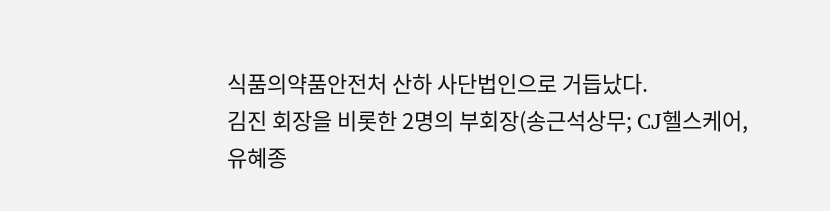식품의약품안전처 산하 사단법인으로 거듭났다.
김진 회장을 비롯한 2명의 부회장(송근석상무; CJ헬스케어, 유혜종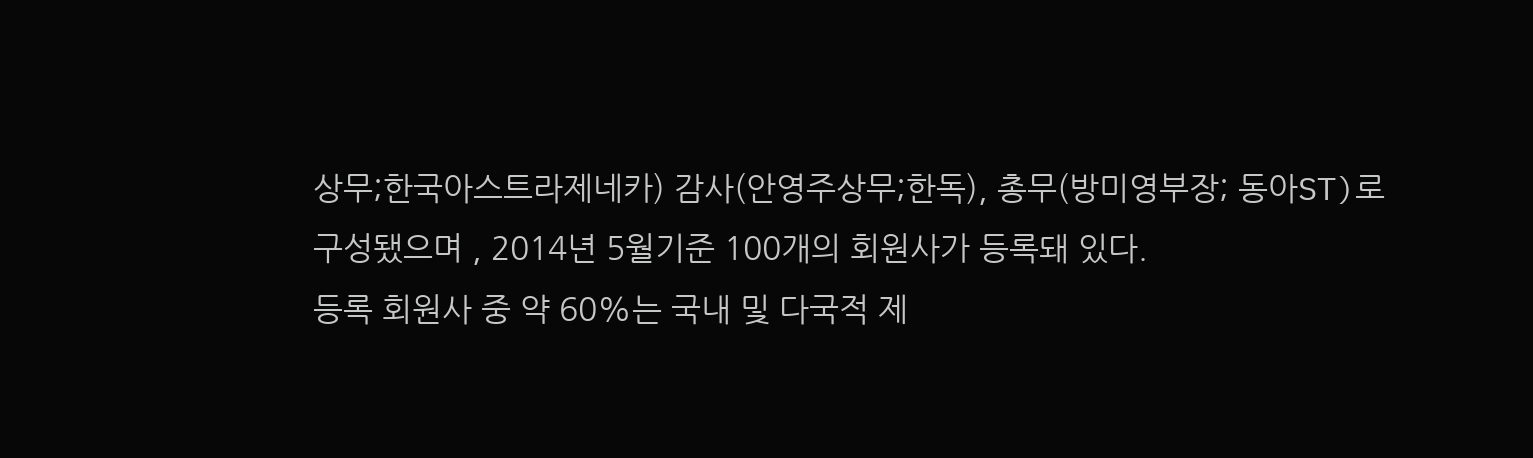상무;한국아스트라제네카) 감사(안영주상무;한독), 총무(방미영부장; 동아ST)로 구성됐으며 , 2014년 5월기준 100개의 회원사가 등록돼 있다.
등록 회원사 중 약 60%는 국내 및 다국적 제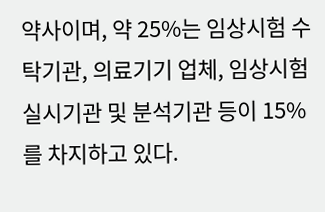약사이며, 약 25%는 임상시험 수탁기관, 의료기기 업체, 임상시험 실시기관 및 분석기관 등이 15%를 차지하고 있다.